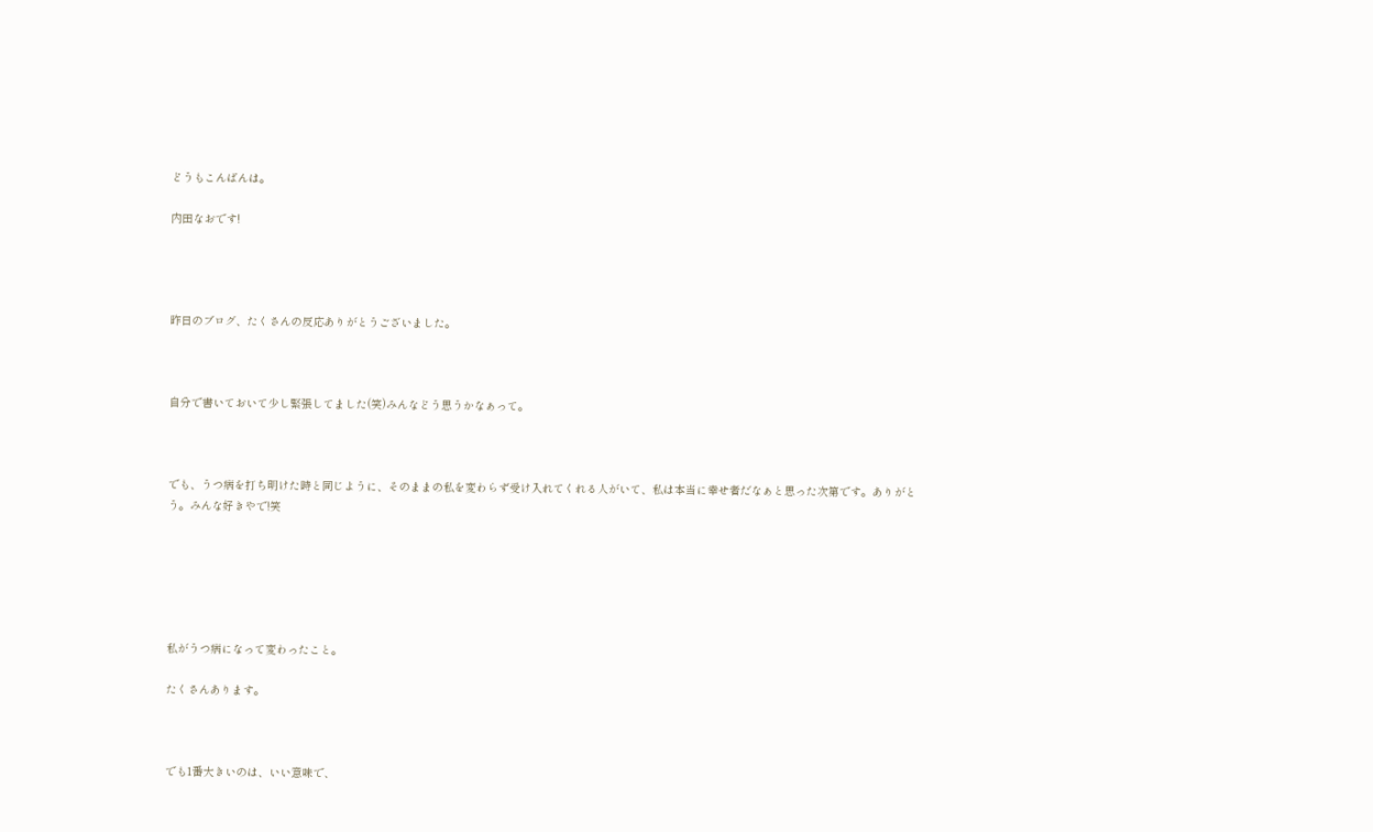どうもこんばんは。

内田なおです!




昨日のブログ、たくさんの反応ありがとうございました。



自分で書いておいて少し緊張してました(笑)みんなどう思うかなぁって。



でも、うつ病を打ち明けた時と同じように、そのままの私を変わらず受け入れてくれる人がいて、私は本当に幸せ者だなぁと思った次第です。ありがとう。みんな好きやで!笑






私がうつ病になって変わったこと。

たくさんあります。



でも1番大きいのは、いい意味で、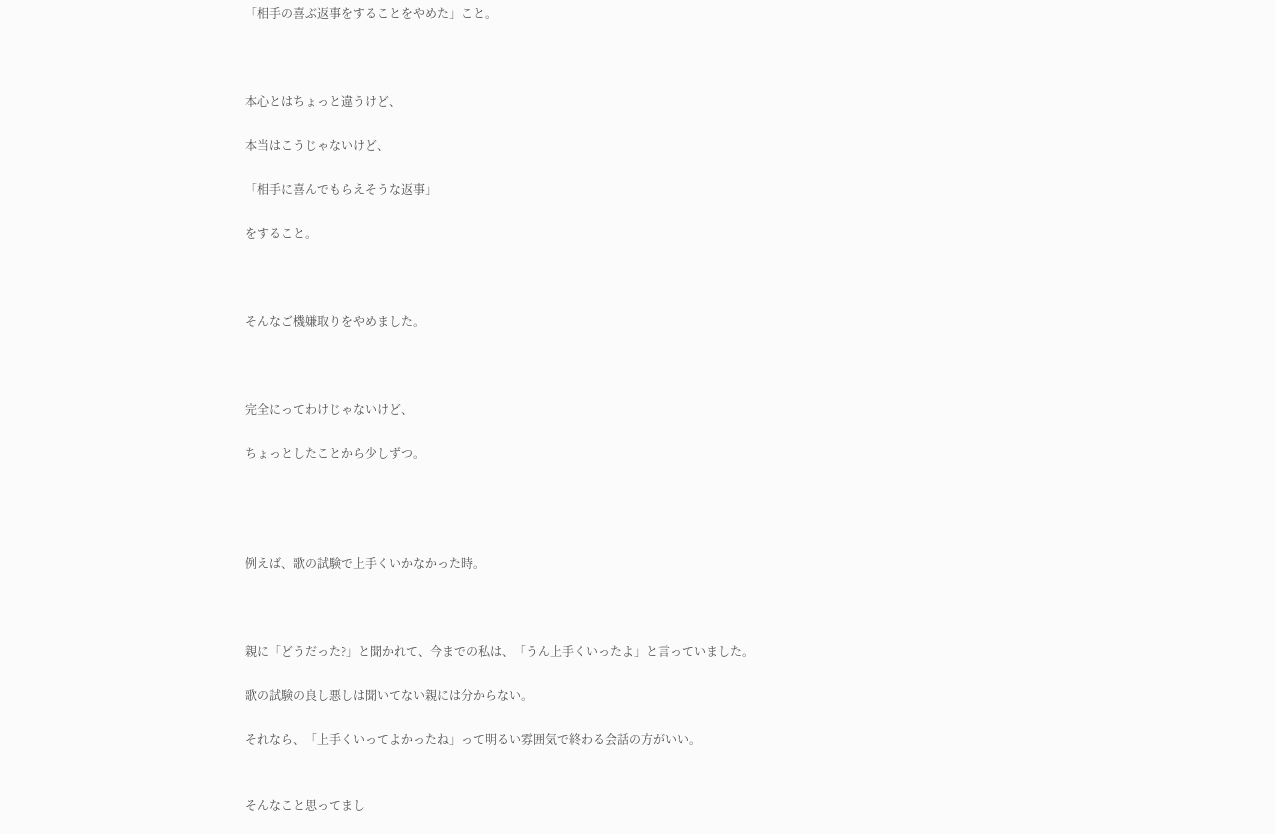「相手の喜ぶ返事をすることをやめた」こと。



本心とはちょっと違うけど、

本当はこうじゃないけど、

「相手に喜んでもらえそうな返事」

をすること。



そんなご機嫌取りをやめました。



完全にってわけじゃないけど、

ちょっとしたことから少しずつ。




例えば、歌の試験で上手くいかなかった時。



親に「どうだった?」と聞かれて、今までの私は、「うん上手くいったよ」と言っていました。

歌の試験の良し悪しは聞いてない親には分からない。

それなら、「上手くいってよかったね」って明るい雰囲気で終わる会話の方がいい。


そんなこと思ってまし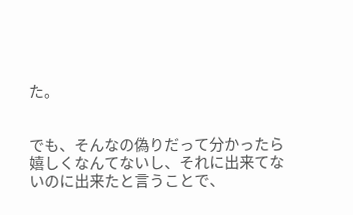た。


でも、そんなの偽りだって分かったら嬉しくなんてないし、それに出来てないのに出来たと言うことで、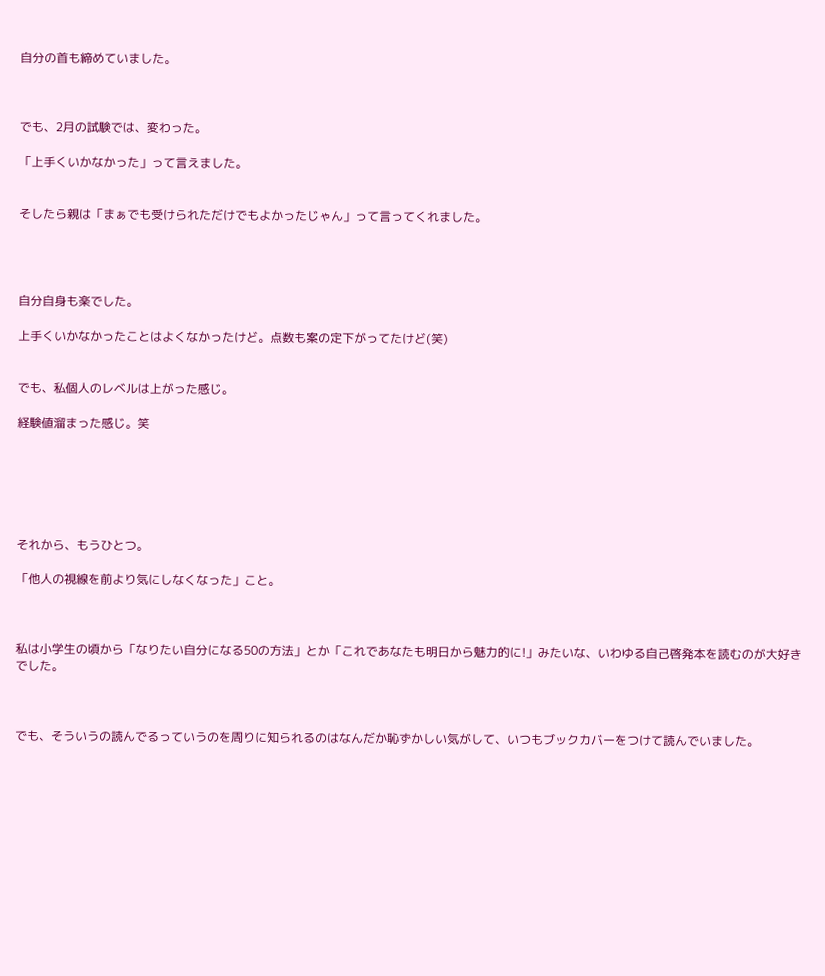自分の首も締めていました。



でも、2月の試験では、変わった。

「上手くいかなかった」って言えました。


そしたら親は「まぁでも受けられただけでもよかったじゃん」って言ってくれました。




自分自身も楽でした。

上手くいかなかったことはよくなかったけど。点数も案の定下がってたけど(笑)


でも、私個人のレベルは上がった感じ。

経験値溜まった感じ。笑






それから、もうひとつ。

「他人の視線を前より気にしなくなった」こと。



私は小学生の頃から「なりたい自分になる50の方法」とか「これであなたも明日から魅力的に!」みたいな、いわゆる自己啓発本を読むのが大好きでした。



でも、そういうの読んでるっていうのを周りに知られるのはなんだか恥ずかしい気がして、いつもブックカバーをつけて読んでいました。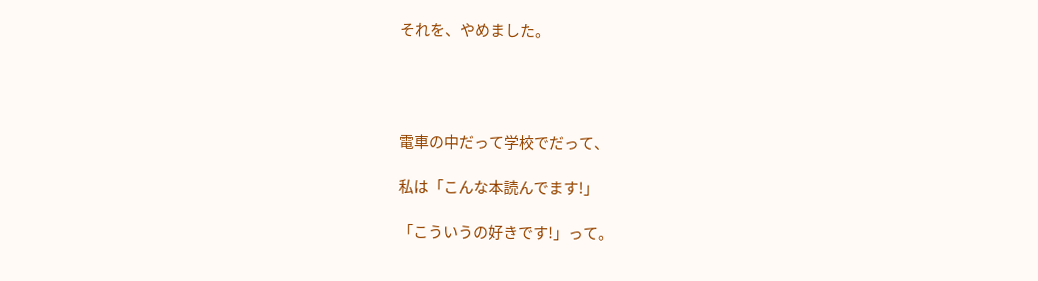それを、やめました。




電車の中だって学校でだって、

私は「こんな本読んでます!」

「こういうの好きです!」って。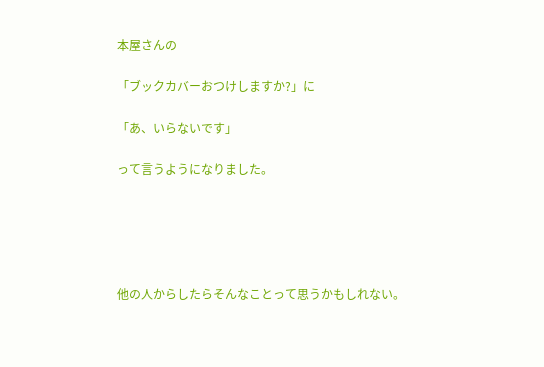本屋さんの

「ブックカバーおつけしますか?」に

「あ、いらないです」

って言うようになりました。





他の人からしたらそんなことって思うかもしれない。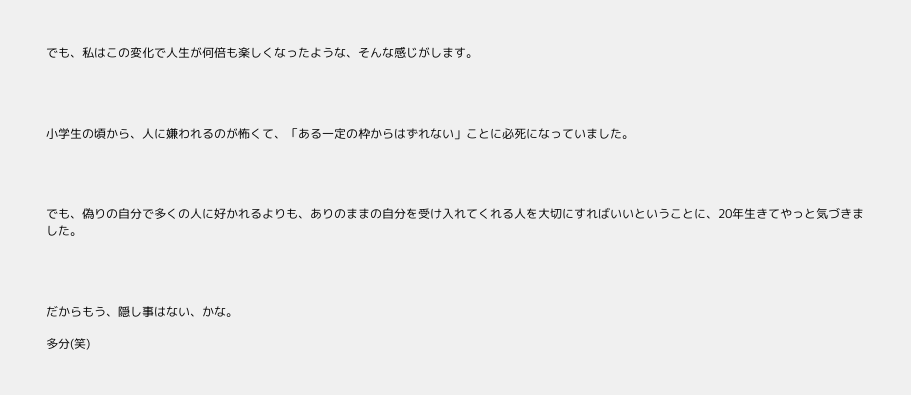でも、私はこの変化で人生が何倍も楽しくなったような、そんな感じがします。




小学生の頃から、人に嫌われるのが怖くて、「ある一定の枠からはずれない」ことに必死になっていました。




でも、偽りの自分で多くの人に好かれるよりも、ありのままの自分を受け入れてくれる人を大切にすればいいということに、20年生きてやっと気づきました。




だからもう、隠し事はない、かな。

多分(笑)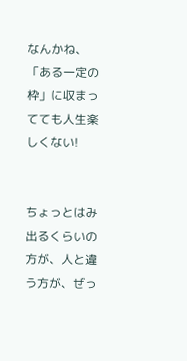なんかね、「ある一定の枠」に収まってても人生楽しくない!


ちょっとはみ出るくらいの方が、人と違う方が、ぜっ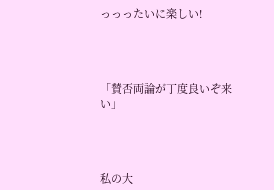っっったいに楽しい!




「賛否両論が丁度良いぞ来い」




私の大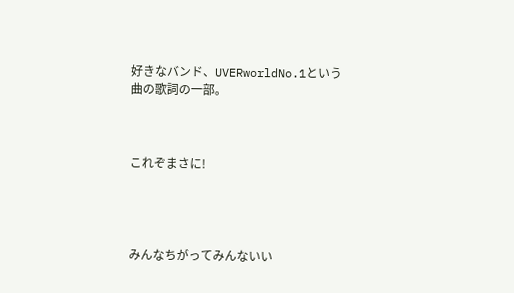好きなバンド、UVERworldNo.1という曲の歌詞の一部。



これぞまさに!




みんなちがってみんないい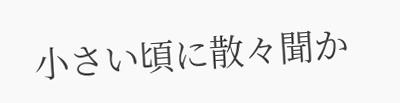小さい頃に散々聞か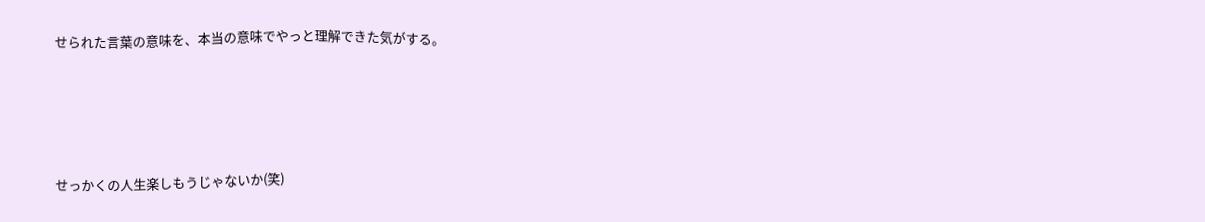せられた言葉の意味を、本当の意味でやっと理解できた気がする。




せっかくの人生楽しもうじゃないか(笑)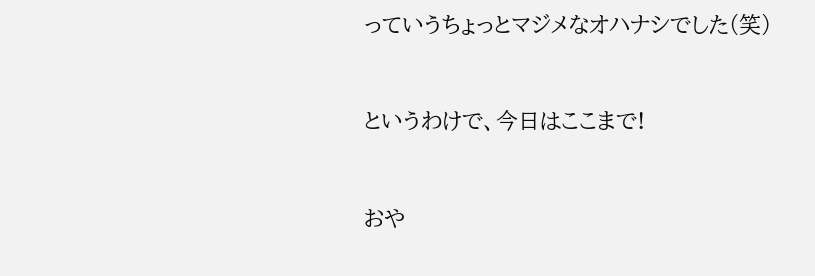っていうちょっとマジメなオハナシでした(笑)



というわけで、今日はここまで!



おや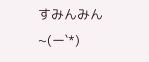すみんみん~(ー`*)